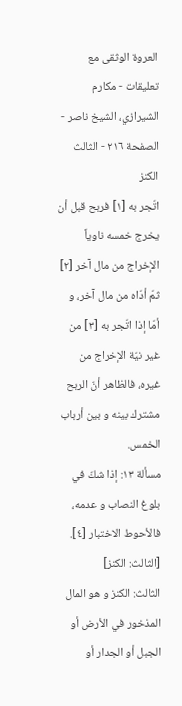العروة الوثقى مع تعليقات - مكارم الشيرازي، الشيخ ناصر - الصفحة ٢١٦ - الثالث الكنز
اتّجر به [١] فربح قبل أن يخرج خمسه ناوياً الإخراج من مال آخر [٢] ثمّ أدّاه من مال آخر، و أمّا إذا اتّجر به [٣] من غير نيّة الإخراج من غيره، فالظاهر أنّ الربح مشترك بينه و بين أرباب الخمس.
مسألة ١٣: إذا شكّ في بلوغ النصاب و عدمه، فالأحوط الاختبار [٤].
[الثالث: الكنز]
الثالث: الكنز و هو المال المذخور في الأرض أو الجبل أو الجدار أو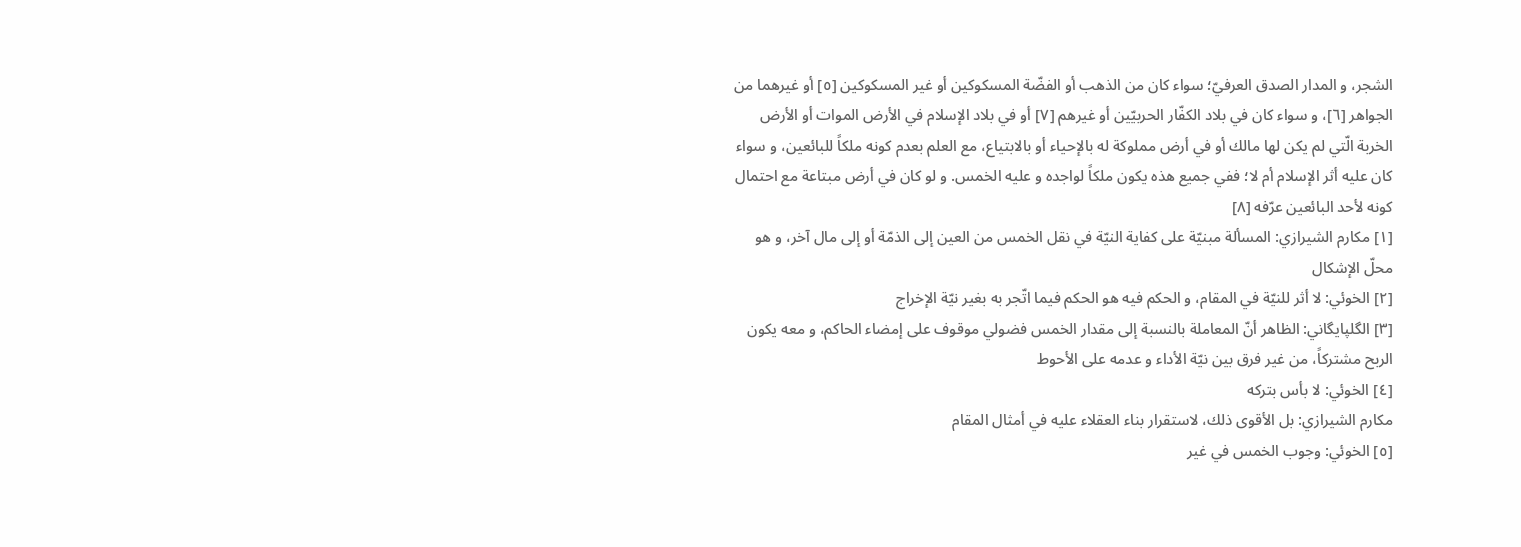الشجر، و المدار الصدق العرفيّ؛ سواء كان من الذهب أو الفضّة المسكوكين أو غير المسكوكين [٥] أو غيرهما من الجواهر [٦]، و سواء كان في بلاد الكفّار الحربيّين أو غيرهم [٧] أو في بلاد الإسلام في الأرض الموات أو الأرض الخربة الّتي لم يكن لها مالك أو في أرض مملوكة له بالإحياء أو بالابتياع، مع العلم بعدم كونه ملكاً للبائعين، و سواء كان عليه أثر الإسلام أم لا؛ ففي جميع هذه يكون ملكاً لواجده و عليه الخمس. و لو كان في أرض مبتاعة مع احتمال كونه لأحد البائعين عرّفه [٨]
[١] مكارم الشيرازي: المسألة مبنيّة على كفاية النيّة في نقل الخمس من العين إلى الذمّة أو إلى مال آخر، و هو محلّ الإشكال
[٢] الخوئي: لا أثر للنيّة في المقام، و الحكم فيه هو الحكم فيما اتّجر به بغير نيّة الإخراج
[٣] الگلپايگاني: الظاهر أنّ المعاملة بالنسبة إلى مقدار الخمس فضولي موقوف على إمضاء الحاكم، و معه يكون الربح مشتركاً، من غير فرق بين نيّة الأداء و عدمه على الأحوط
[٤] الخوئي: لا بأس بتركه
مكارم الشيرازي: بل الأقوى ذلك، لاستقرار بناء العقلاء عليه في أمثال المقام
[٥] الخوئي: وجوب الخمس في غير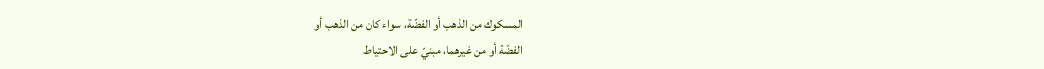المسكوك من الذهب أو الفضّة، سواء كان من الذهب أو
الفضّة أو من غيرهما، مبنيّ على الاحتياط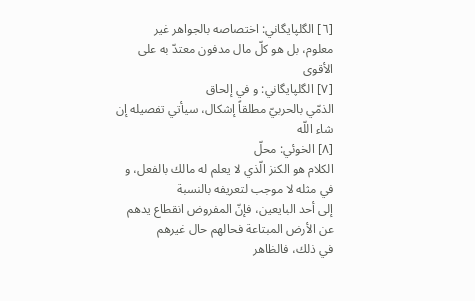[٦] الگلپايگاني: اختصاصه بالجواهر غير
معلوم، بل هو كلّ مال مدفون معتدّ به على الأقوى
[٧] الگلپايگاني: و في إلحاق
الذمّي بالحربيّ مطلقاً إشكال، سيأتي تفصيله إن شاء اللّه
[٨] الخوئي: محلّ
الكلام هو الكنز الّذي لا يعلم له مالك بالفعل، و في مثله لا موجب لتعريفه بالنسبة
إلى أحد البايعين، فإنّ المفروض انقطاع يدهم عن الأرض المبتاعة فحالهم حال غيرهم
في ذلك، فالظاهر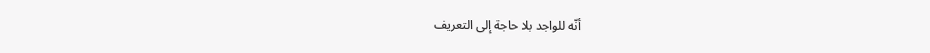أنّه للواجد بلا حاجة إلى التعريف